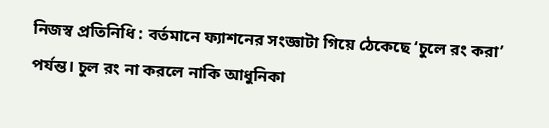নিজস্ব প্রতিনিধি : বর্তমানে ফ্যাশনের সংজ্ঞাটা গিয়ে ঠেকেছে ‘চুলে রং করা’ পর্যন্ত। চুল রং না করলে নাকি আধুনিকা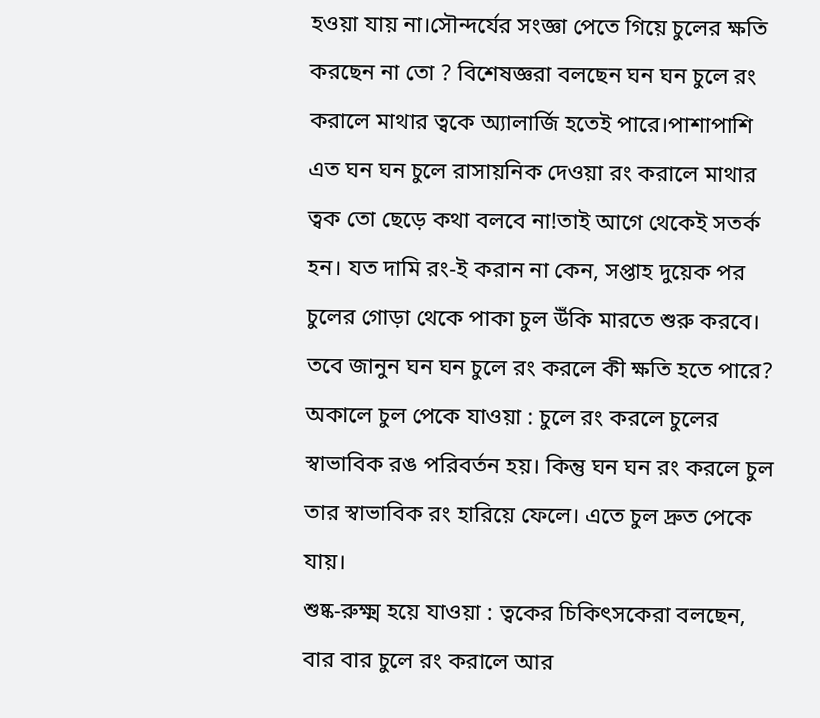হওয়া যায় না।সৌন্দর্যের সংজ্ঞা পেতে গিয়ে চুলের ক্ষতি করছেন না তো ? বিশেষজ্ঞরা বলছেন ঘন ঘন চুলে রং করালে মাথার ত্বকে অ্যালার্জি হতেই পারে।পাশাপাশি এত ঘন ঘন চুলে রাসায়নিক দেওয়া রং করালে মাথার ত্বক তো ছেড়ে কথা বলবে না!তাই আগে থেকেই সতর্ক হন। যত দামি রং-ই করান না কেন, সপ্তাহ দুয়েক পর চুলের গোড়া থেকে পাকা চুল উঁকি মারতে শুরু করবে। তবে জানুন ঘন ঘন চুলে রং করলে কী ক্ষতি হতে পারে?
অকালে চুল পেকে যাওয়া : চুলে রং করলে চুলের স্বাভাবিক রঙ পরিবর্তন হয়। কিন্তু ঘন ঘন রং করলে চুল তার স্বাভাবিক রং হারিয়ে ফেলে। এতে চুল দ্রুত পেকে যায়।
শুষ্ক-রুক্ষ্ম হয়ে যাওয়া : ত্বকের চিকিৎসকেরা বলছেন, বার বার চুলে রং করালে আর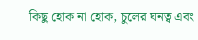কিছু হোক না হোক, চুলের ঘনত্ব এবং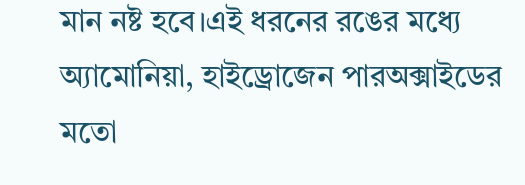মান নষ্ট হবে।এই ধরনের রঙের মধ্যে অ্যামোনিয়া, হাইড্রোজেন পারঅক্সাইডের মতো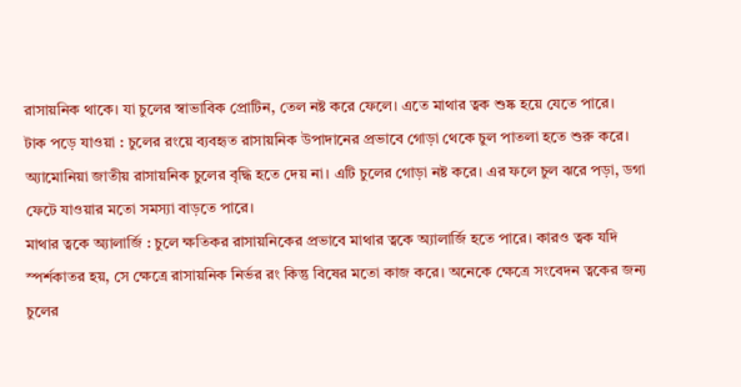রাসায়নিক থাকে। যা চুলের স্বাভাবিক প্রোটিন, তেল নষ্ট করে ফেলে। এতে মাথার ত্বক শুষ্ক হয়ে যেতে পারে।
টাক পড়ে যাওয়া : চুলের রংয়ে ব্যবহৃত রাসায়নিক উপাদানের প্রভাবে গোড়া থেকে চুল পাতলা হতে শুরু করে। অ্যামোনিয়া জাতীয় রাসায়নিক চুলের বৃদ্ধি হতে দেয় না। এটি চুলের গোড়া নষ্ট করে। এর ফলে চুল ঝরে পড়া, ডগা ফেটে যাওয়ার মতো সমস্যা বাড়তে পারে।
মাথার ত্বকে অ্যালার্জি : চুলে ক্ষতিকর রাসায়নিকের প্রভাবে মাথার ত্বকে অ্যালার্জি হতে পারে। কারও ত্বক যদি স্পর্শকাতর হয়, সে ক্ষেত্রে রাসায়নিক নির্ভর রং কিন্তু বিষের মতো কাজ করে। অনেকে ক্ষেত্রে সংবেদন ত্বকের জন্য চুলের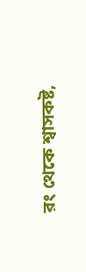রং থেকে শ্বাসকষ্ট,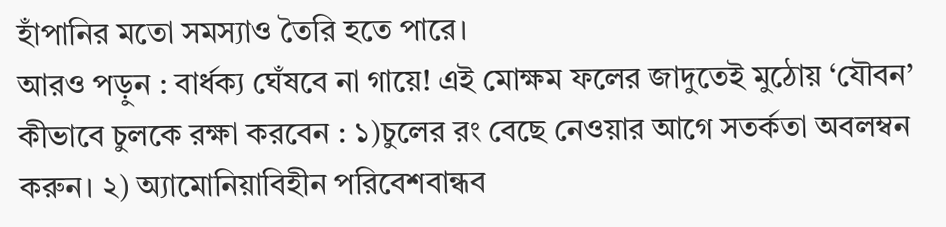হাঁপানির মতো সমস্যাও তৈরি হতে পারে।
আরও পড়ুন : বার্ধক্য ঘেঁষবে না গায়ে! এই মোক্ষম ফলের জাদুতেই মুঠোয় ‘যৌবন’
কীভাবে চুলকে রক্ষা করবেন : ১)চুলের রং বেছে নেওয়ার আগে সতর্কতা অবলম্বন করুন। ২) অ্যামোনিয়াবিহীন পরিবেশবান্ধব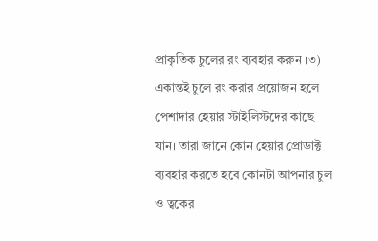প্রাকৃতিক চুলের রং ব্যবহার করুন ।৩) একান্তই চুলে রং করার প্রয়োজন হলে পেশাদার হেয়ার স্টাইলিস্টদের কাছে যান। তারা জানে কোন হেয়ার প্রোডাক্ট ব্যবহার করতে হবে কোনটা আপনার চুল ও ত্বকের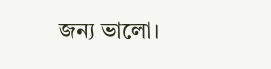জন্য ভালো।